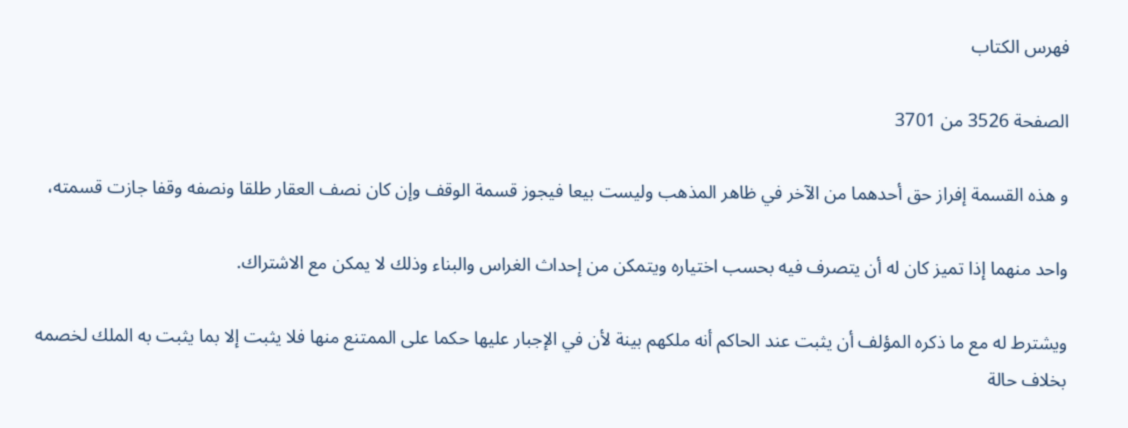فهرس الكتاب

الصفحة 3526 من 3701

و هذه القسمة إفراز حق أحدهما من الآخر في ظاهر المذهب وليست بيعا فيجوز قسمة الوقف وإن كان نصف العقار طلقا ونصفه وقفا جازت قسمته،

واحد منهما إذا تميز كان له أن يتصرف فيه بحسب اختياره ويتمكن من إحداث الغراس والبناء وذلك لا يمكن مع الاشتراك.

ويشترط له مع ما ذكره المؤلف أن يثبت عند الحاكم أنه ملكهم بينة لأن في الإجبار عليها حكما على الممتنع منها فلا يثبت إلا بما يثبت به الملك لخصمه بخلاف حالة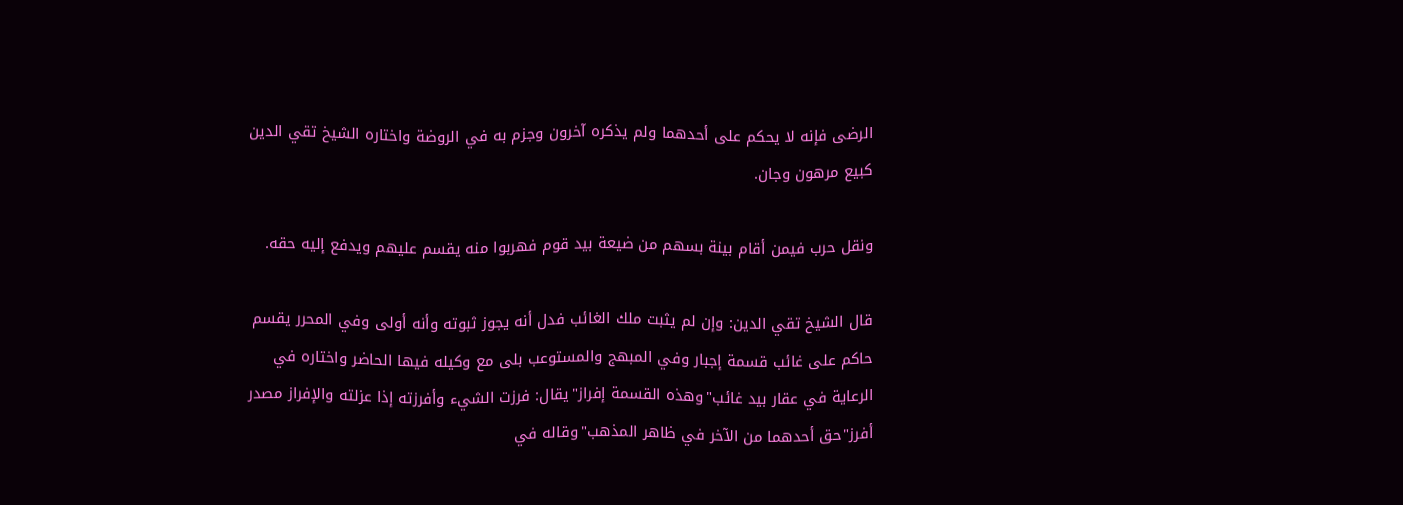الرضى فإنه لا يحكم على أحدهما ولم يذكره آخرون وجزم به في الروضة واختاره الشيخ تقي الدين كبيع مرهون وجان.

ونقل حرب فيمن أقام بينة بسهم من ضيعة بيد قوم فهربوا منه يقسم عليهم ويدفع إليه حقه.

قال الشيخ تقي الدين: وإن لم يثبت ملك الغائب فدل أنه يجوز ثبوته وأنه أولى وفي المحرر يقسم حاكم على غائب قسمة إجبار وفي المبهج والمستوعب بلى مع وكيله فيها الحاضر واختاره في الرعاية في عقار بيد غائب"وهذه القسمة إفراز"يقال: فرزت الشيء وأفرزته إذا عزلته والإفراز مصدر أفرز"حق أحدهما من الآخر في ظاهر المذهب"وقاله في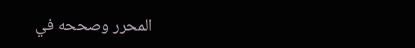المحرر وصححه في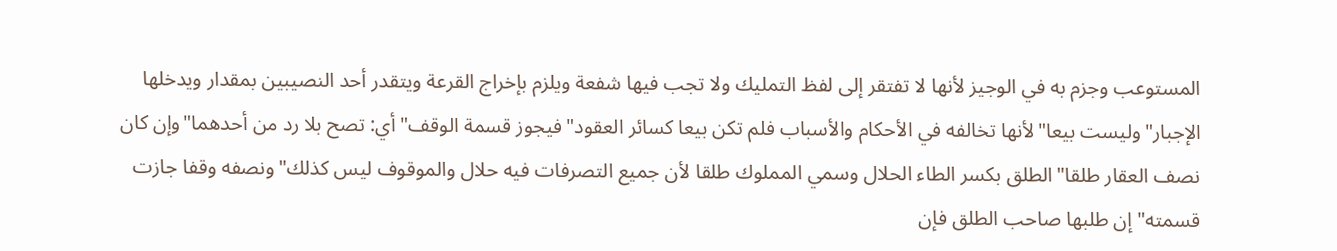المستوعب وجزم به في الوجيز لأنها لا تفتقر إلى لفظ التمليك ولا تجب فيها شفعة ويلزم بإخراج القرعة ويتقدر أحد النصيبين بمقدار ويدخلها الإجبار"وليست بيعا"لأنها تخالفه في الأحكام والأسباب فلم تكن بيعا كسائر العقود"فيجوز قسمة الوقف"أي: تصح بلا رد من أحدهما"وإن كان نصف العقار طلقا"الطلق بكسر الطاء الحلال وسمي المملوك طلقا لأن جميع التصرفات فيه حلال والموقوف ليس كذلك"ونصفه وقفا جازت قسمته"إن طلبها صاحب الطلق فإن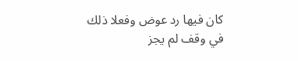كان فيها رد عوض وفعلا ذلك في وقف لم يجز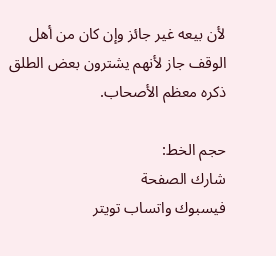لأن بيعه غير جائز وإن كان من أهل الوقف جاز لأنهم يشترون بعض الطلق ذكره معظم الأصحاب.

حجم الخط:
شارك الصفحة
فيسبوك واتساب تويتر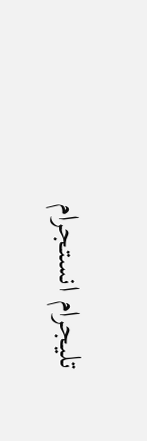تليجرام انستجرام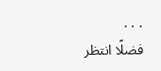. . .
فضلًا انتظر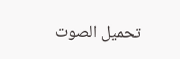تحميل الصوت